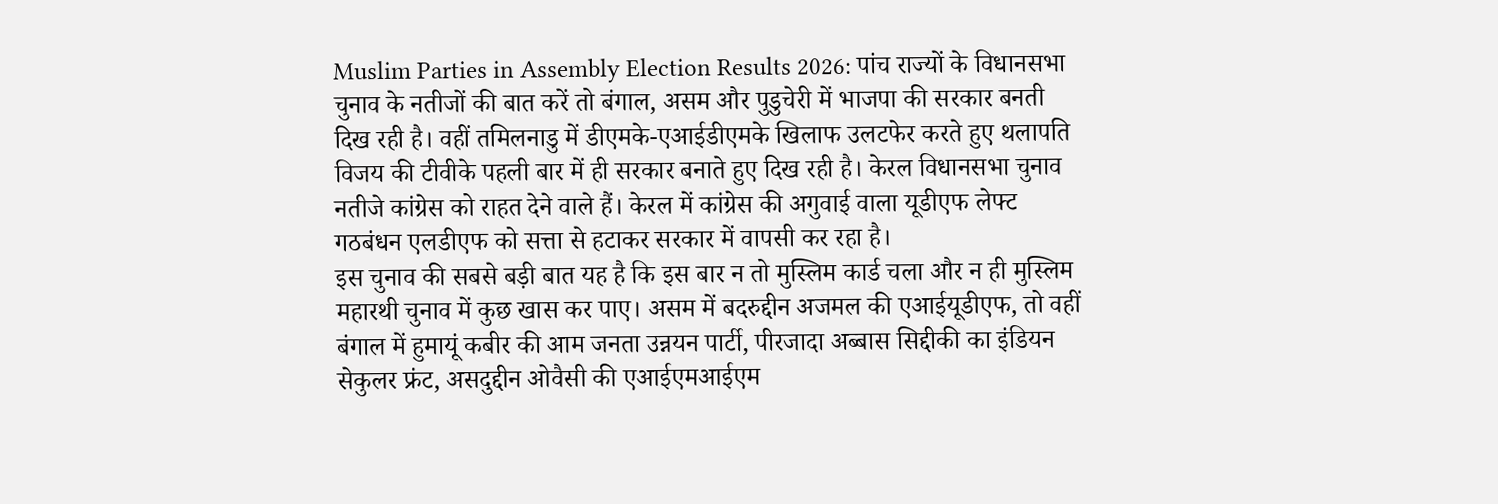Muslim Parties in Assembly Election Results 2026: पांच राज्यों के विधानसभा चुनाव के नतीजों की बात करें तो बंगाल, असम और पुडुचेरी में भाजपा की सरकार बनती दिख रही है। वहीं तमिलनाडु में डीएमके-एआईडीएमके खिलाफ उलटफेर करते हुए थलापति विजय की टीवीके पहली बार में ही सरकार बनाते हुए दिख रही है। केरल विधानसभा चुनाव नतीजे कांग्रेस को राहत देने वाले हैं। केरल में कांग्रेस की अगुवाई वाला यूडीएफ लेफ्ट गठबंधन एलडीएफ को सत्ता से हटाकर सरकार में वापसी कर रहा है।
इस चुनाव की सबसे बड़ी बात यह है कि इस बार न तो मुस्लिम कार्ड चला और न ही मुस्लिम महारथी चुनाव में कुछ खास कर पाए। असम में बदरुद्दीन अजमल की एआईयूडीएफ, तो वहीं बंगाल में हुमायूं कबीर की आम जनता उन्नयन पार्टी, पीरजादा अब्बास सिद्दीकी का इंडियन सेकुलर फ्रंट, असदुद्दीन ओवैसी की एआईएमआईएम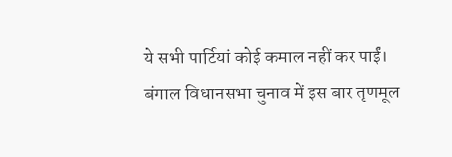ये सभी पार्टियां कोई कमाल नहीं कर पाईं।
बंगाल विधानसभा चुनाव में इस बार तृणमूल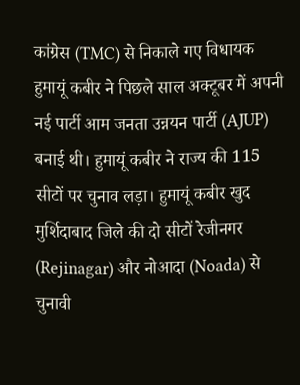कांग्रेस (TMC) से निकाले गए विधायक हुमायूं कबीर ने पिछले साल अक्टूबर में अपनी नई पार्टी आम जनता उन्नयन पार्टी (AJUP) बनाई थी। हुमायूं कबीर ने राज्य की 115 सीटों पर चुनाव लड़ा। हुमायूं कबीर खुद मुर्शिदाबाद जिले की दो सीटों रेजीनगर (Rejinagar) और नोआदा (Noada) से चुनावी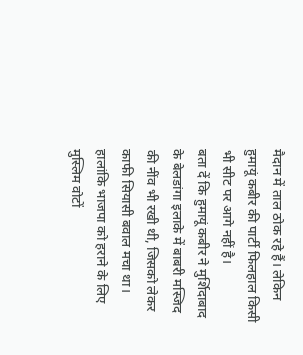मैदान में ताल ठोक रहे हैं। लेकिन हुमायूं कबीर की पार्टी फिलहाल किसी भी सीट पर आगे नहीं है।
बता दें कि हुमायूं कबीर ने मुर्शिदाबाद के बेलडांगा इलाके में बाबरी मस्जिद की नींव भी रखी थी, जिसको लेकर काफी सियासी बवाल मचा था। हालांकि भाजपा को हराने के लिए मुस्लिम वोटों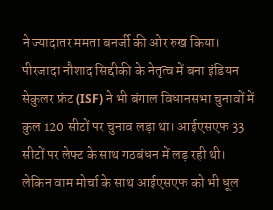ने ज्यादातर ममता बनर्जी की ओर रुख किया।
पीरजादा नौशाद सिद्दीकी के नेतृत्व में बना इंडियन सेकुलर फ्रंट (ISF) ने भी बंगाल विधानसभा चुनावों में कुल 120 सीटों पर चुनाव लड़ा था। आईएसएफ 33 सीटों पर लेफ्ट के साथ गठबंधन में लड़ रही थी। लेकिन वाम मोर्चा के साथ आईएसएफ को भी धूल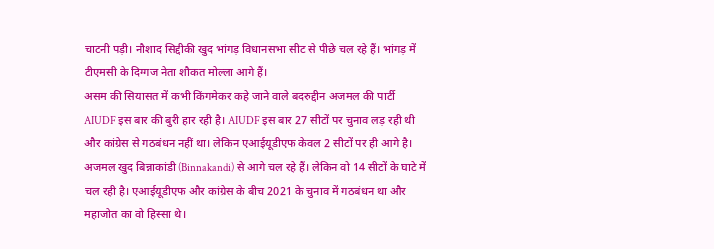चाटनी पड़ी। नौशाद सिद्दीकी खुद भांगड़ विधानसभा सीट से पीछे चल रहे हैं। भांगड़ में टीएमसी के दिग्गज नेता शौकत मोल्ला आगे हैं।
असम की सियासत में कभी किंगमेकर कहे जाने वाले बदरुद्दीन अजमल की पार्टी AIUDF इस बार की बुरी हार रही है। AIUDF इस बार 27 सीटों पर चुनाव लड़ रही थी और कांग्रेस से गठबंधन नहीं था। लेकिन एआईयूडीएफ केवल 2 सीटों पर ही आगे है।
अजमल खुद बिन्नाकांडी (Binnakandi) से आगे चल रहे हैं। लेकिन वो 14 सीटों के घाटे में चल रही है। एआईयूडीएफ और कांग्रेस के बीच 2021 के चुनाव में गठबंधन था और महाजोत का वो हिस्सा थे।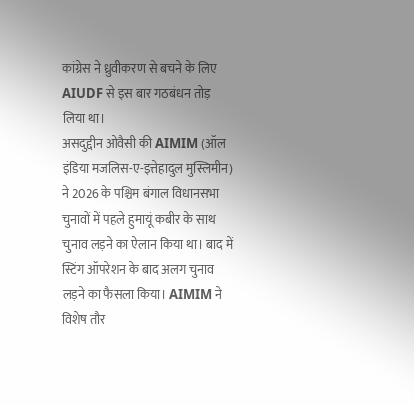कांग्रेस ने ध्रुवीकरण से बचने के लिए AIUDF से इस बार गठबंधन तोड़ लिया था।
असदुद्दीन ओवैसी की AIMIM (ऑल इंडिया मजलिस-ए-इत्तेहादुल मुस्लिमीन) ने 2026 के पश्चिम बंगाल विधानसभा चुनावों में पहले हुमायूं कबीर के साथ चुनाव लड़ने का ऐलान किया था। बाद में स्टिंग ऑपरेशन के बाद अलग चुनाव लड़ने का फैसला किया। AIMIM ने विशेष तौर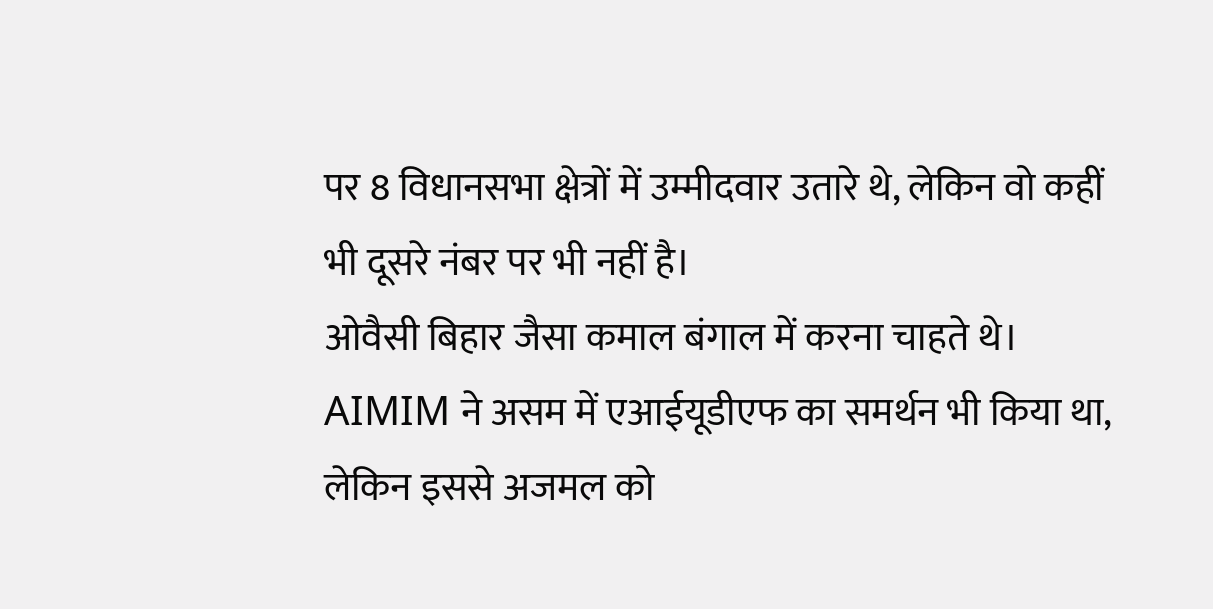पर 8 विधानसभा क्षेत्रों में उम्मीदवार उतारे थे, लेकिन वो कहीं भी दूसरे नंबर पर भी नहीं है।
ओवैसी बिहार जैसा कमाल बंगाल में करना चाहते थे। AIMIM ने असम में एआईयूडीएफ का समर्थन भी किया था, लेकिन इससे अजमल को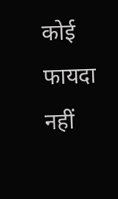कोई फायदा नहीं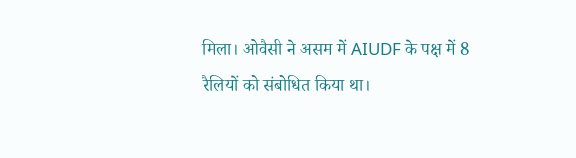मिला। ओवैसी ने असम में AIUDF के पक्ष में 8 रैलियों को संबोधित किया था।